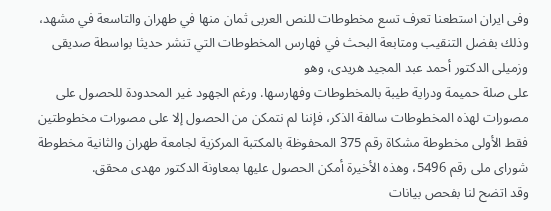وفى ايران استطعنا تعرف تسع مخطوطات للنص العربى ثمان منها في طهران والتاسعة في مشهد، وذلك بفضل التنقيب ومتابعة البحث في فهارس المخطوطات التي تنشر حديثا بواسطة صديقى وزميلى الدكتور أحمد عبد المجيد هريدى، وهو
على صلة حميمة ودراية طيبة بالمخطوطات وفهارسها. ورغم الجهود غير المحدودة للحصول على مصورات لهذه المخطوطات سالفة الذكر، فإننا لم نتمكن من الحصول إلا على مصورات مخطوطتين فقط الأولى مخطوطة مشكاة رقم 375 المحفوظة بالمكتبة المركزية لجامعة طهران والثانية مخطوطة شوراى ملى رقم 5496، وهذه الأخيرة أمكن الحصول عليها بمعاونة الدكتور مهدى محقق.
وقد اتضح لنا بفحص بيانات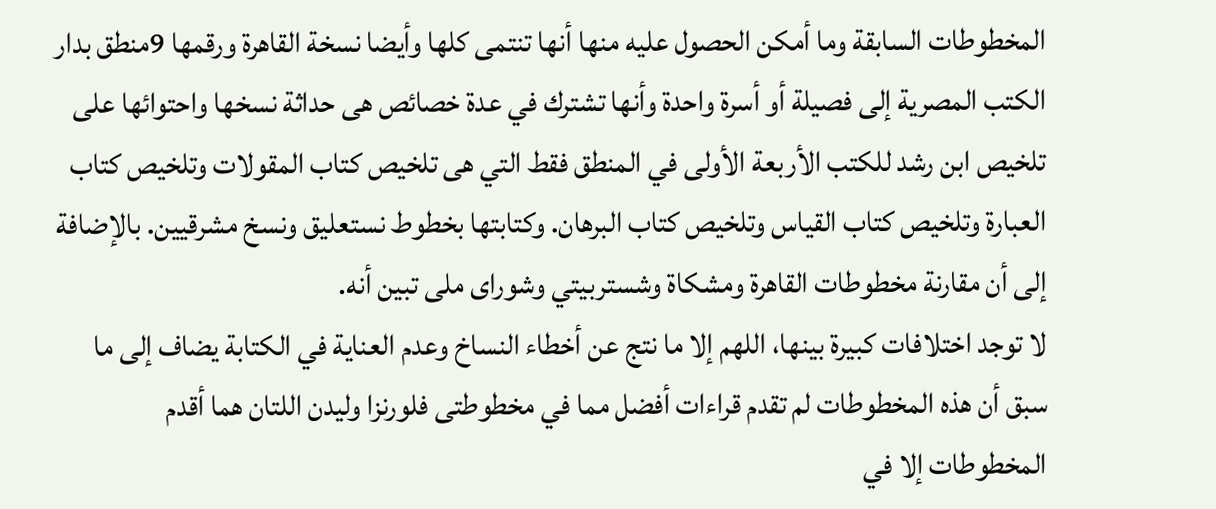المخطوطات السابقة وما أمكن الحصول عليه منها أنها تنتمى كلها وأيضا نسخة القاهرة ورقمها 9منطق بدار الكتب المصرية إلى فصيلة أو أسرة واحدة وأنها تشترك في عدة خصائص هى حداثة نسخها واحتوائها على تلخيص ابن رشد للكتب الأربعة الأولى في المنطق فقط التي هى تلخيص كتاب المقولات وتلخيص كتاب العبارة وتلخيص كتاب القياس وتلخيص كتاب البرهان. وكتابتها بخطوط نستعليق ونسخ مشرقيين. بالإضافة إلى أن مقارنة مخطوطات القاهرة ومشكاة وشستربيتي وشوراى ملى تبين أنه.
لا توجد اختلافات كبيرة بينها، اللهم إلا ما نتج عن أخطاء النساخ وعدم العناية في الكتابة يضاف إلى ما سبق أن هذه المخطوطات لم تقدم قراءات أفضل مما في مخطوطتى فلورنزا وليدن اللتان هما أقدم المخطوطات إلا في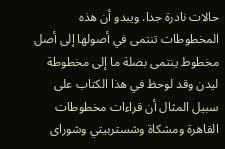حالات نادرة جدا. ويبدو أن هذه المخطوطات تنتمى في أصولها إلى أصل مخطوط ينتمى بصلة ما إلى مخطوطة ليدن وقد لوحظ في هذا الكتاب على سبيل المثال أن قراءات مخطوطات القاهرة ومشكاة وشستربيتي وشوراى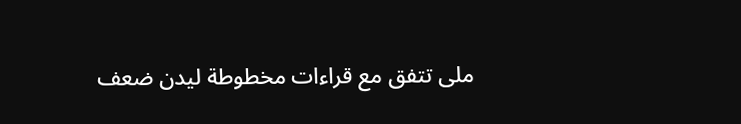ملى تتفق مع قراءات مخطوطة ليدن ضعف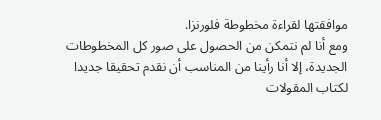موافقتها لقراءة مخطوطة فلورنزا.
ومع أنا لم نتمكن من الحصول على صور كل المخطوطات الجديدة، إلا أنا رأينا من المناسب أن نقدم تحقيقا جديدا لكتاب المقولات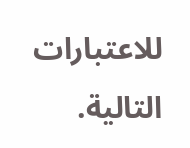للاعتبارات التالية.